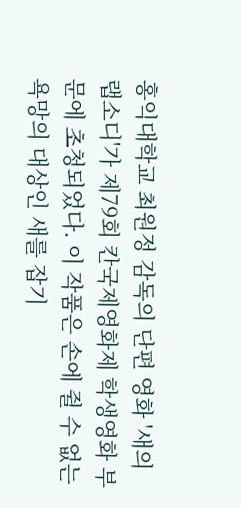홍익대학교 최원정 감독의 단편 영화 '새의 랩소디'가 제79회 칸국제영화제 학생영화 부문에 초청되었다. 이 작품은 손에 쥘 수 없는 욕망의 대상인 새를 잡기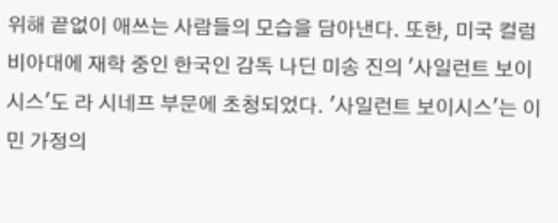위해 끝없이 애쓰는 사람들의 모습을 담아낸다. 또한, 미국 컬럼비아대에 재학 중인 한국인 감독 나딘 미송 진의 '사일런트 보이시스'도 라 시네프 부문에 초청되었다. '사일런트 보이시스'는 이민 가정의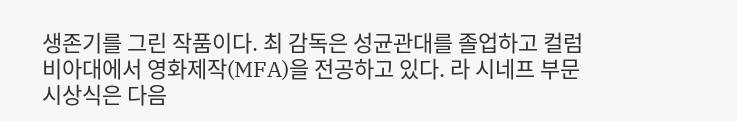생존기를 그린 작품이다. 최 감독은 성균관대를 졸업하고 컬럼비아대에서 영화제작(MFA)을 전공하고 있다. 라 시네프 부문 시상식은 다음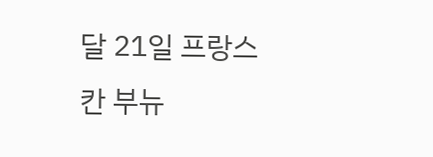달 21일 프랑스 칸 부뉴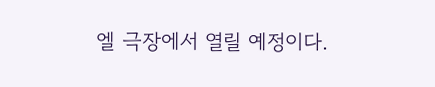엘 극장에서 열릴 예정이다.